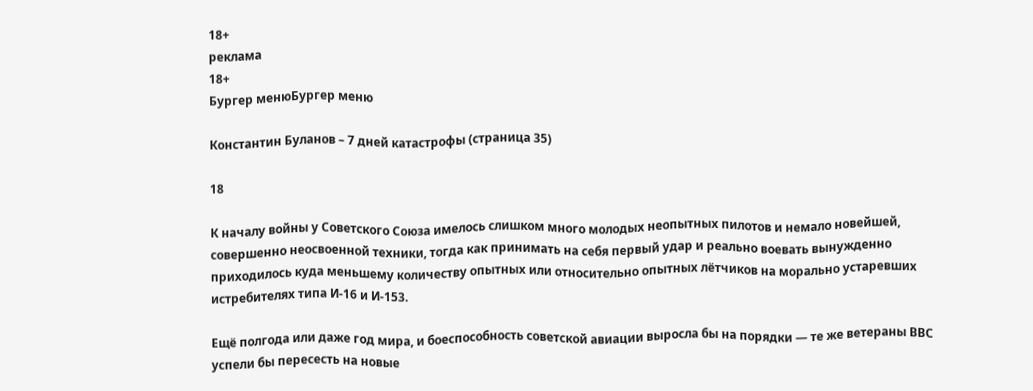18+
реклама
18+
Бургер менюБургер меню

Константин Буланов – 7 дней катастрофы (страница 35)

18

К началу войны у Советского Союза имелось слишком много молодых неопытных пилотов и немало новейшей, совершенно неосвоенной техники, тогда как принимать на себя первый удар и реально воевать вынужденно приходилось куда меньшему количеству опытных или относительно опытных лётчиков на морально устаревших истребителях типа И-16 и И-153.

Ещё полгода или даже год мира, и боеспособность советской авиации выросла бы на порядки — те же ветераны ВВС успели бы пересесть на новые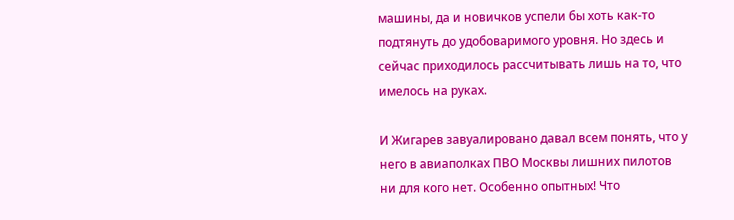машины, да и новичков успели бы хоть как-то подтянуть до удобоваримого уровня. Но здесь и сейчас приходилось рассчитывать лишь на то, что имелось на руках.

И Жигарев завуалировано давал всем понять, что у него в авиаполках ПВО Москвы лишних пилотов ни для кого нет. Особенно опытных! Что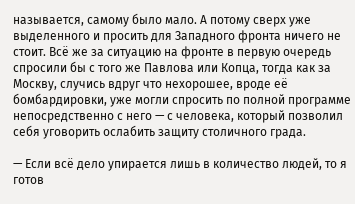называется, самому было мало. А потому сверх уже выделенного и просить для Западного фронта ничего не стоит. Всё же за ситуацию на фронте в первую очередь спросили бы с того же Павлова или Копца, тогда как за Москву, случись вдруг что нехорошее, вроде её бомбардировки, уже могли спросить по полной программе непосредственно с него — с человека, который позволил себя уговорить ослабить защиту столичного града.

— Если всё дело упирается лишь в количество людей, то я готов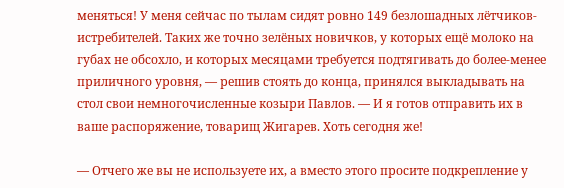меняться! У меня сейчас по тылам сидят ровно 149 безлошадных лётчиков-истребителей. Таких же точно зелёных новичков, у которых ещё молоко на губах не обсохло, и которых месяцами требуется подтягивать до более-менее приличного уровня, — решив стоять до конца, принялся выкладывать на стол свои немногочисленные козыри Павлов. — И я готов отправить их в ваше распоряжение, товарищ Жигарев. Хоть сегодня же!

— Отчего же вы не используете их, а вместо этого просите подкрепление у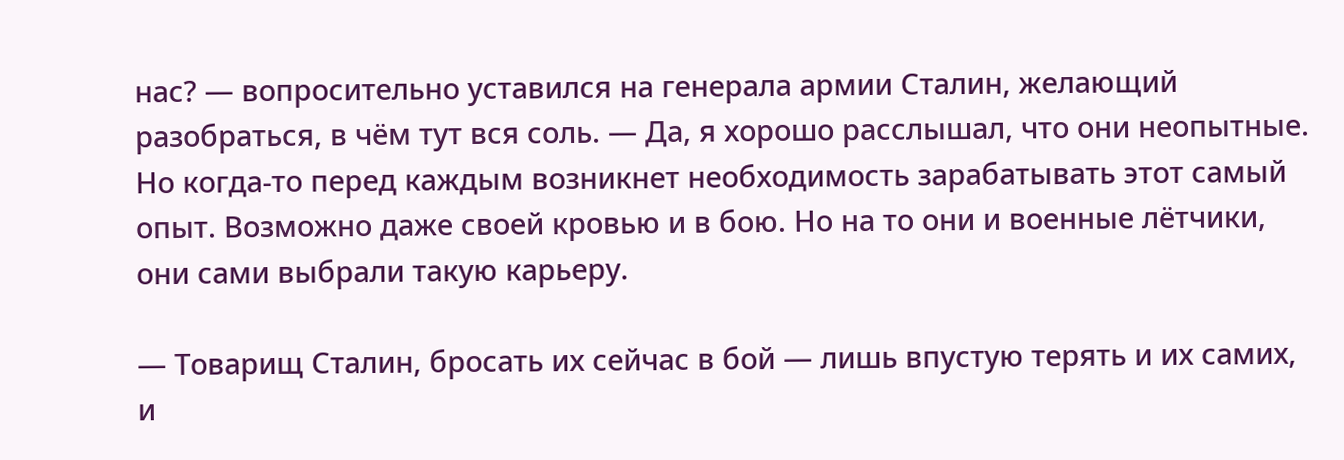нас? — вопросительно уставился на генерала армии Сталин, желающий разобраться, в чём тут вся соль. — Да, я хорошо расслышал, что они неопытные. Но когда-то перед каждым возникнет необходимость зарабатывать этот самый опыт. Возможно даже своей кровью и в бою. Но на то они и военные лётчики, они сами выбрали такую карьеру.

— Товарищ Сталин, бросать их сейчас в бой — лишь впустую терять и их самих, и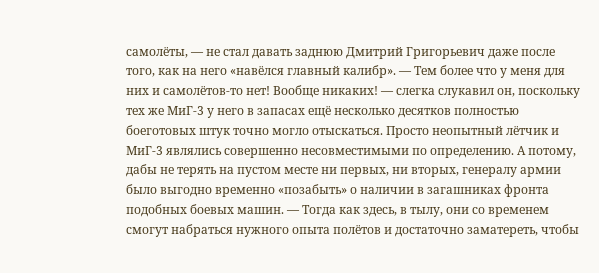самолёты, — не стал давать заднюю Дмитрий Григорьевич даже после того, как на него «навёлся главный калибр». — Тем более что у меня для них и самолётов-то нет! Вообще никаких! — слегка слукавил он, поскольку тех же МиГ-3 у него в запасах ещё несколько десятков полностью боеготовых штук точно могло отыскаться. Просто неопытный лётчик и МиГ-3 являлись совершенно несовместимыми по определению. А потому, дабы не терять на пустом месте ни первых, ни вторых, генералу армии было выгодно временно «позабыть» о наличии в загашниках фронта подобных боевых машин. — Тогда как здесь, в тылу, они со временем смогут набраться нужного опыта полётов и достаточно заматереть, чтобы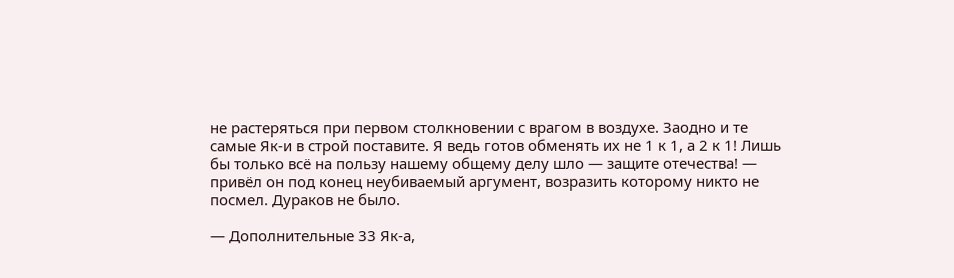не растеряться при первом столкновении с врагом в воздухе. Заодно и те самые Як-и в строй поставите. Я ведь готов обменять их не 1 к 1, а 2 к 1! Лишь бы только всё на пользу нашему общему делу шло — защите отечества! — привёл он под конец неубиваемый аргумент, возразить которому никто не посмел. Дураков не было.

— Дополнительные 33 Як-а,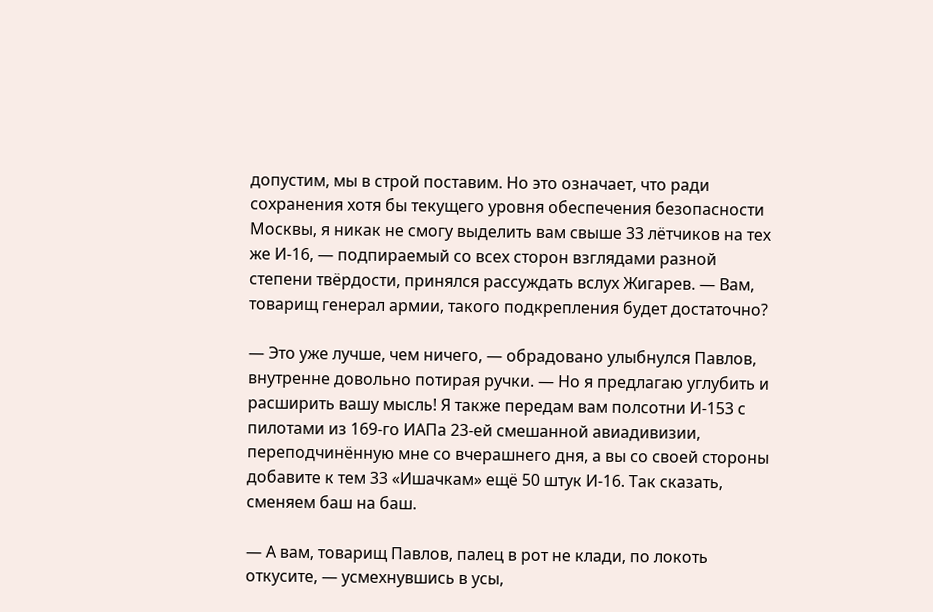допустим, мы в строй поставим. Но это означает, что ради сохранения хотя бы текущего уровня обеспечения безопасности Москвы, я никак не смогу выделить вам свыше 33 лётчиков на тех же И-16, — подпираемый со всех сторон взглядами разной степени твёрдости, принялся рассуждать вслух Жигарев. — Вам, товарищ генерал армии, такого подкрепления будет достаточно?

— Это уже лучше, чем ничего, — обрадовано улыбнулся Павлов, внутренне довольно потирая ручки. — Но я предлагаю углубить и расширить вашу мысль! Я также передам вам полсотни И-153 с пилотами из 169-го ИАПа 23-ей смешанной авиадивизии, переподчинённую мне со вчерашнего дня, а вы со своей стороны добавите к тем 33 «Ишачкам» ещё 50 штук И-16. Так сказать, сменяем баш на баш.

— А вам, товарищ Павлов, палец в рот не клади, по локоть откусите, — усмехнувшись в усы,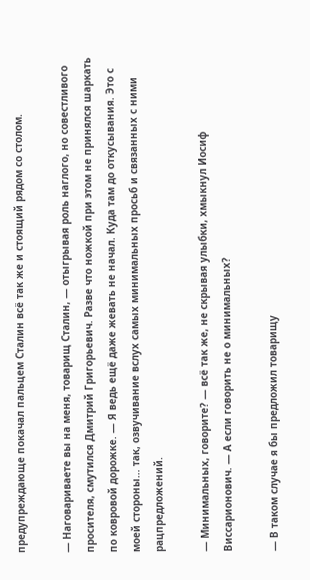предупреждающе покачал пальцем Сталин всё так же и стоящий рядом со столом.

— Наговариваете вы на меня, товарищ Сталин, — отыгрывая роль наглого, но совестливого просителя, смутился Дмитрий Григорьевич. Разве что ножкой при этом не принялся шаркать по ковровой дорожке. — Я ведь ещё даже жевать не начал. Куда там до откусывания. Это с моей стороны… так, озвучивание вслух самых минимальных просьб и связанных с ними рацпредложений.

— Минимальных, говорите? — всё так же, не скрывая улыбки, хмыкнул Иосиф Виссарионович. — А если говорить не о минимальных?

— В таком случае я бы предложил товарищу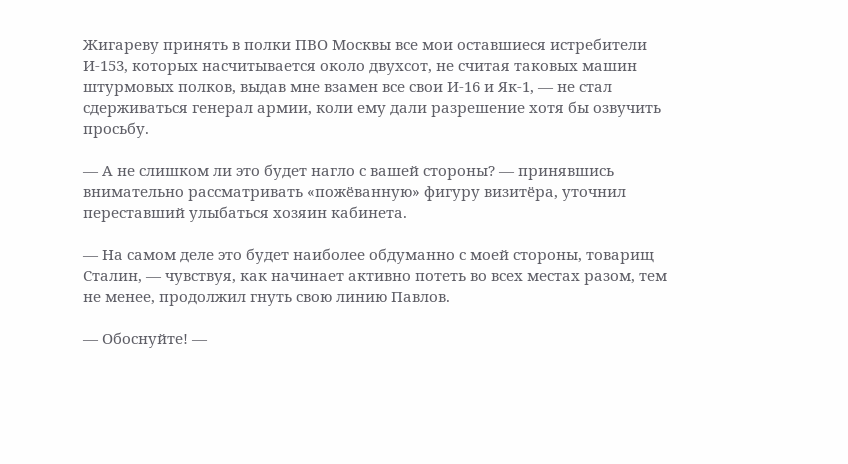Жигареву принять в полки ПВО Москвы все мои оставшиеся истребители И-153, которых насчитывается около двухсот, не считая таковых машин штурмовых полков, выдав мне взамен все свои И-16 и Як-1, — не стал сдерживаться генерал армии, коли ему дали разрешение хотя бы озвучить просьбу.

— А не слишком ли это будет нагло с вашей стороны? — принявшись внимательно рассматривать «пожёванную» фигуру визитёра, уточнил переставший улыбаться хозяин кабинета.

— На самом деле это будет наиболее обдуманно с моей стороны, товарищ Сталин, — чувствуя, как начинает активно потеть во всех местах разом, тем не менее, продолжил гнуть свою линию Павлов.

— Обоснуйте! —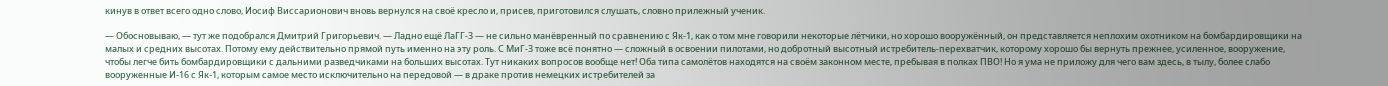кинув в ответ всего одно слово, Иосиф Виссарионович вновь вернулся на своё кресло и, присев, приготовился слушать, словно прилежный ученик.

— Обосновываю, — тут же подобрался Дмитрий Григорьевич. — Ладно ещё ЛаГГ-3 — не сильно манёвренный по сравнению с Як-1, как о том мне говорили некоторые лётчики, но хорошо вооружённый, он представляется неплохим охотником на бомбардировщики на малых и средних высотах. Потому ему действительно прямой путь именно на эту роль. С МиГ-3 тоже всё понятно — сложный в освоении пилотами, но добротный высотный истребитель-перехватчик, которому хорошо бы вернуть прежнее, усиленное, вооружение, чтобы легче бить бомбардировщики с дальними разведчиками на больших высотах. Тут никаких вопросов вообще нет! Оба типа самолётов находятся на своём законном месте, пребывая в полках ПВО! Но я ума не приложу для чего вам здесь, в тылу, более слабо вооруженные И-16 с Як-1, которым самое место исключительно на передовой — в драке против немецких истребителей за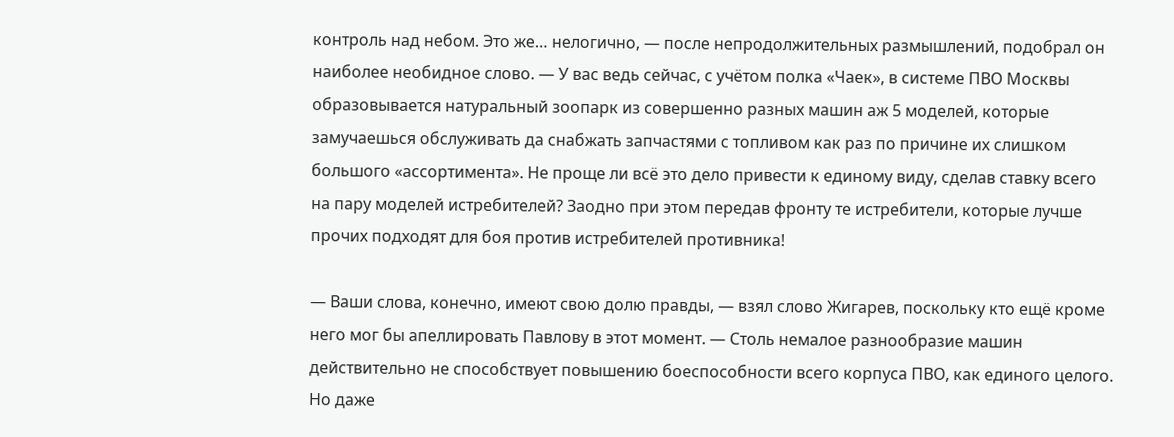контроль над небом. Это же… нелогично, — после непродолжительных размышлений, подобрал он наиболее необидное слово. — У вас ведь сейчас, с учётом полка «Чаек», в системе ПВО Москвы образовывается натуральный зоопарк из совершенно разных машин аж 5 моделей, которые замучаешься обслуживать да снабжать запчастями с топливом как раз по причине их слишком большого «ассортимента». Не проще ли всё это дело привести к единому виду, сделав ставку всего на пару моделей истребителей? Заодно при этом передав фронту те истребители, которые лучше прочих подходят для боя против истребителей противника!

— Ваши слова, конечно, имеют свою долю правды, — взял слово Жигарев, поскольку кто ещё кроме него мог бы апеллировать Павлову в этот момент. — Столь немалое разнообразие машин действительно не способствует повышению боеспособности всего корпуса ПВО, как единого целого. Но даже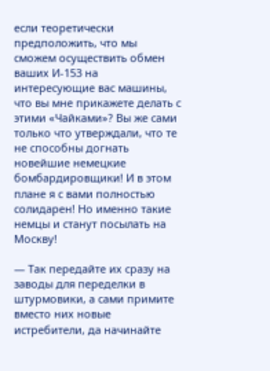если теоретически предположить, что мы сможем осуществить обмен ваших И-153 на интересующие вас машины, что вы мне прикажете делать с этими «Чайками»? Вы же сами только что утверждали, что те не способны догнать новейшие немецкие бомбардировщики! И в этом плане я с вами полностью солидарен! Но именно такие немцы и станут посылать на Москву!

— Так передайте их сразу на заводы для переделки в штурмовики, а сами примите вместо них новые истребители, да начинайте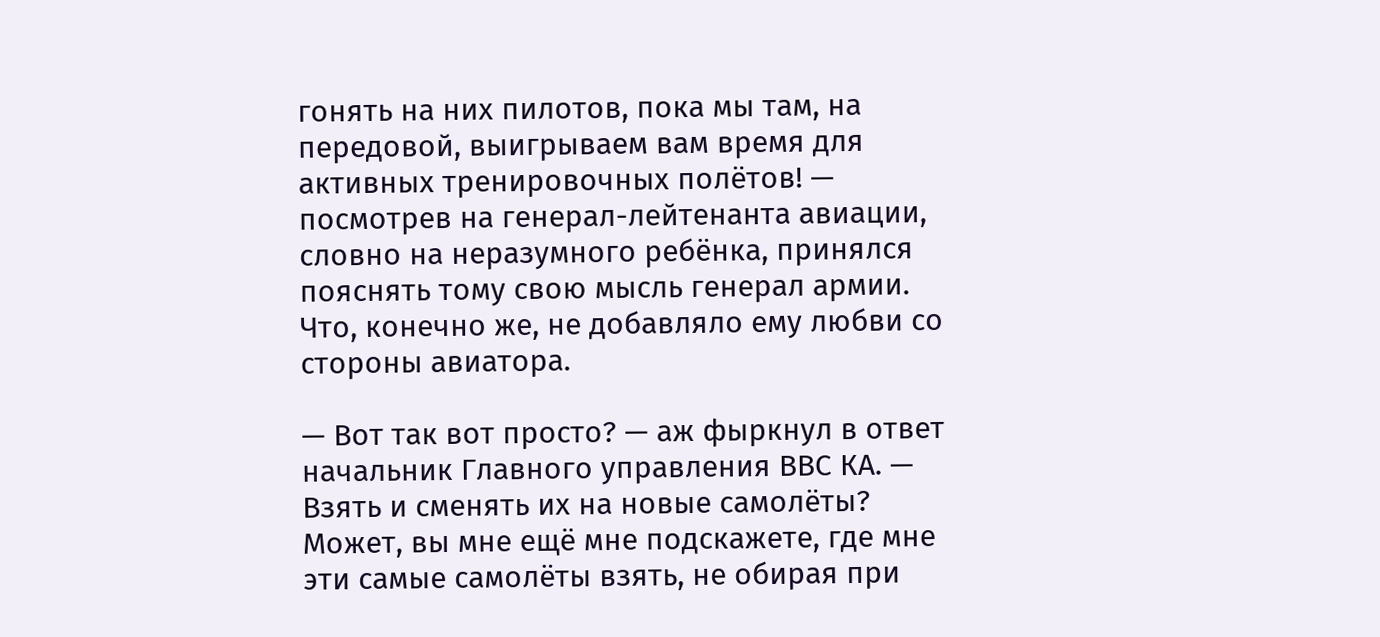гонять на них пилотов, пока мы там, на передовой, выигрываем вам время для активных тренировочных полётов! — посмотрев на генерал-лейтенанта авиации, словно на неразумного ребёнка, принялся пояснять тому свою мысль генерал армии. Что, конечно же, не добавляло ему любви со стороны авиатора.

— Вот так вот просто? — аж фыркнул в ответ начальник Главного управления ВВС КА. — Взять и сменять их на новые самолёты? Может, вы мне ещё мне подскажете, где мне эти самые самолёты взять, не обирая при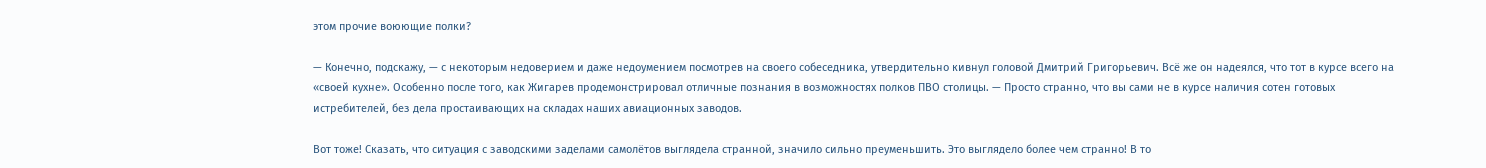этом прочие воюющие полки?

— Конечно, подскажу, — с некоторым недоверием и даже недоумением посмотрев на своего собеседника, утвердительно кивнул головой Дмитрий Григорьевич. Всё же он надеялся, что тот в курсе всего на «своей кухне». Особенно после того, как Жигарев продемонстрировал отличные познания в возможностях полков ПВО столицы. — Просто странно, что вы сами не в курсе наличия сотен готовых истребителей, без дела простаивающих на складах наших авиационных заводов.

Вот тоже! Сказать, что ситуация с заводскими заделами самолётов выглядела странной, значило сильно преуменьшить. Это выглядело более чем странно! В то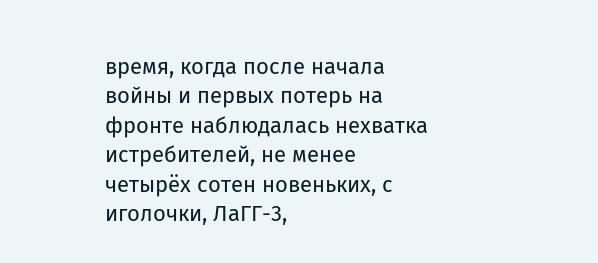время, когда после начала войны и первых потерь на фронте наблюдалась нехватка истребителей, не менее четырёх сотен новеньких, с иголочки, ЛаГГ-3,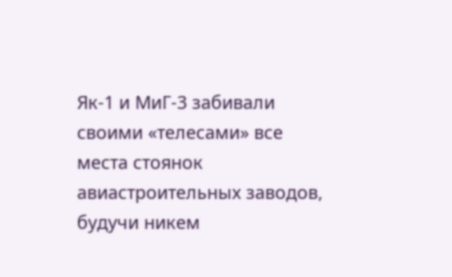Як-1 и МиГ-3 забивали своими «телесами» все места стоянок авиастроительных заводов, будучи никем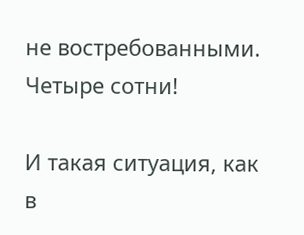не востребованными. Четыре сотни!

И такая ситуация, как в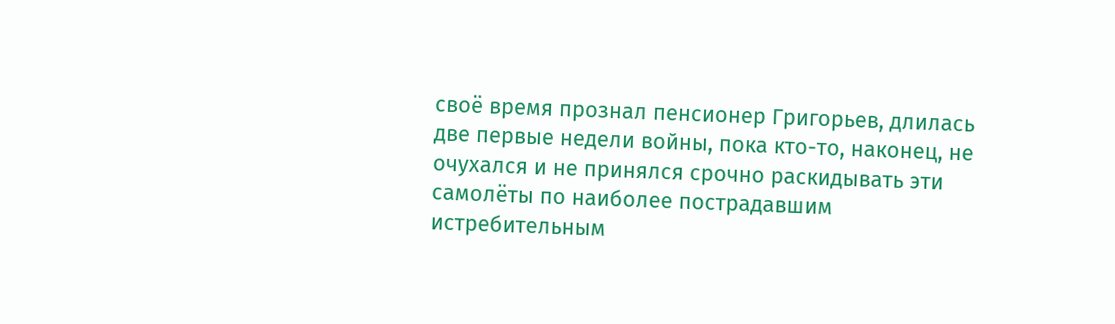своё время прознал пенсионер Григорьев, длилась две первые недели войны, пока кто-то, наконец, не очухался и не принялся срочно раскидывать эти самолёты по наиболее пострадавшим истребительным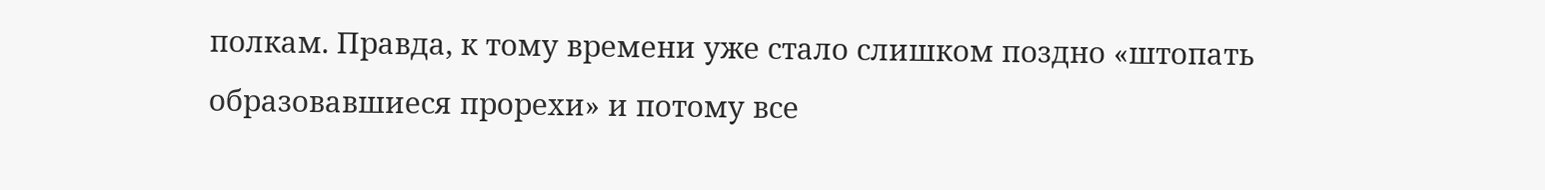полкам. Правда, к тому времени уже стало слишком поздно «штопать образовавшиеся прорехи» и потому все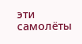эти самолёты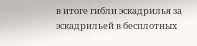в итоге гибли эскадрилья за эскадрильей в бесплотных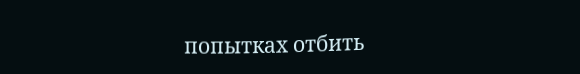попытках отбить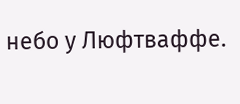небо у Люфтваффе.